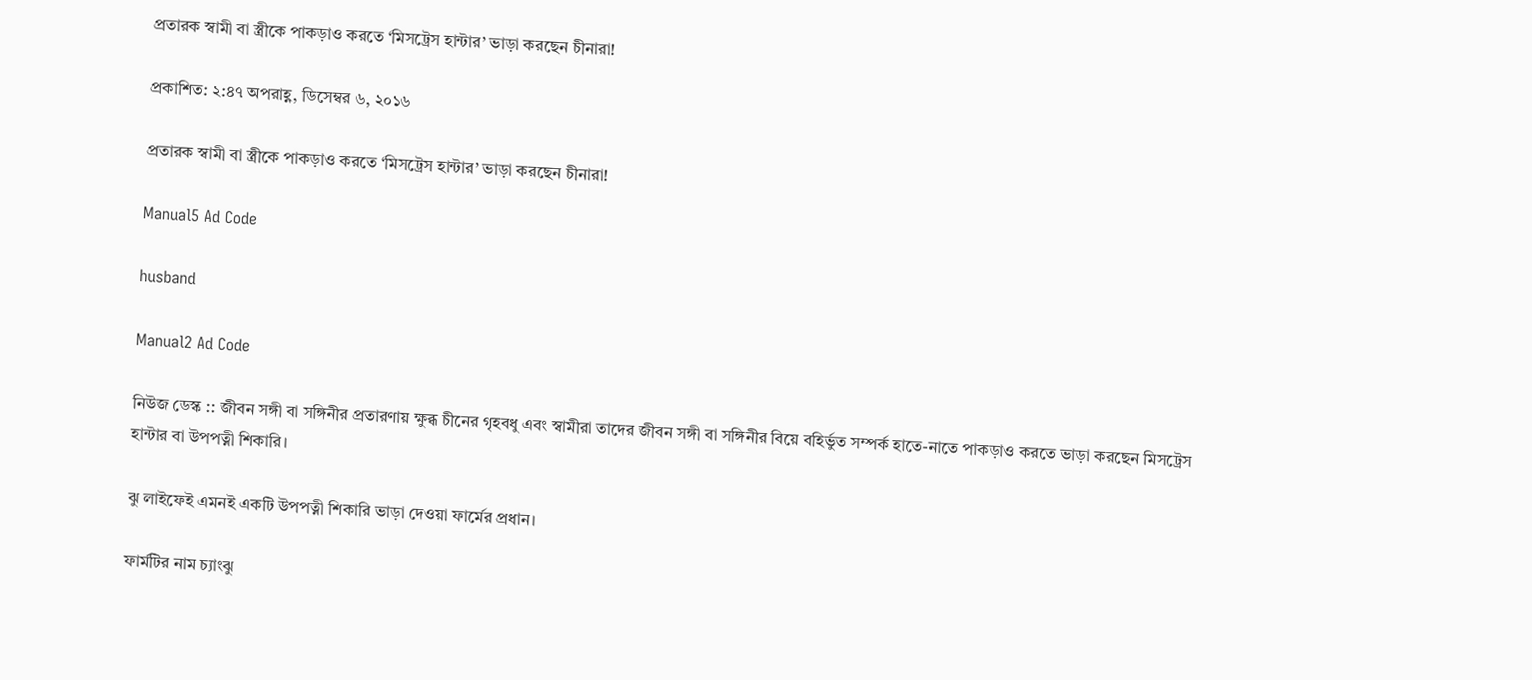প্রতারক স্বামী বা স্ত্রীকে পাকড়াও করতে ‘মিসট্রেস হান্টার’ ভাড়া করছেন চীনারা!

প্রকাশিত: ২:৪৭ অপরাহ্ণ, ডিসেম্বর ৬, ২০১৬

প্রতারক স্বামী বা স্ত্রীকে পাকড়াও করতে ‘মিসট্রেস হান্টার’ ভাড়া করছেন চীনারা!

Manual5 Ad Code

husband

Manual2 Ad Code

নিউজ ডেস্ক :: জীবন সঙ্গী বা সঙ্গিনীর প্রতারণায় ক্ষুব্ধ চীনের গৃহবধু এবং স্বামীরা তাদের জীবন সঙ্গী বা সঙ্গিনীর বিয়ে বহির্ভুত সম্পর্ক হাতে-নাতে পাকড়াও করতে ভাড়া করছেন মিসট্রেস হান্টার বা উপপত্নী শিকারি।

ঝু লাইফেই এমনই একটি উপপত্নী শিকারি ভাড়া দেওয়া ফার্মের প্রধান।

ফার্মটির নাম চ্যাংঝু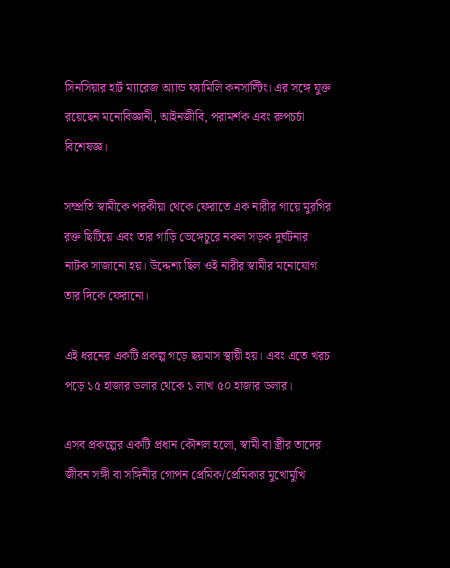সিনসিয়ার হার্ট ম্যারেজ অ্যান্ড ফ্যামিলি কনসাল্টিং। এর সঙ্গে যুক্ত রয়েছেন মনোবিজ্ঞানী, আইনজীবি, পরামর্শক এবং রুপচর্চা বিশেষজ্ঞ।

সম্প্রতি স্বামীকে পরকীয়া থেকে ফেরাতে এক নারীর গায়ে মুরগির রক্ত ছিটিয়ে এবং তার গাড়ি ভেঙ্গেচুরে নকল সড়ক দুর্ঘটনার নাটক সাজানো হয়। উদ্দেশ্য ছিল ওই নারীর স্বামীর মনোযোগ তার দিকে ফেরানো।

এই ধরনের একটি প্রকল্প গড়ে ছয়মাস স্থায়ী হয়। এবং এতে খরচ পড়ে ১৫ হাজার ডলার থেকে ১ লাখ ৫০ হাজার ডলার।

এসব প্রকল্পের একটি প্রধান কৌশল হলো, স্বামী বা স্ত্রীর তাদের জীবন সঙ্গী বা সঙ্গিনীর গোপন প্রেমিক/প্রেমিকার মুখোমুখি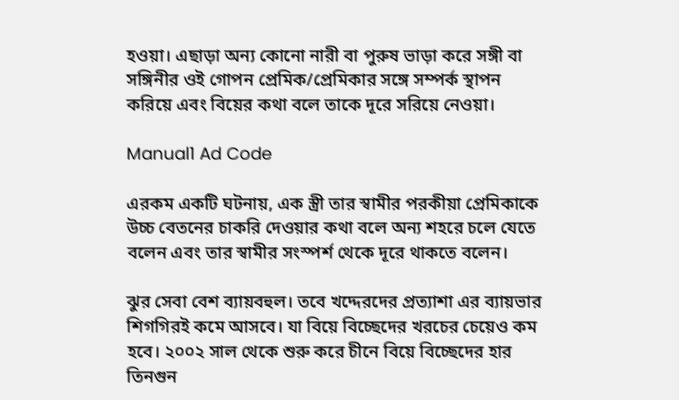হওয়া। এছাড়া অন্য কোনো নারী বা পুরুষ ভাড়া করে সঙ্গী বা সঙ্গিনীর ওই গোপন প্রেমিক/প্রেমিকার সঙ্গে সম্পর্ক স্থাপন করিয়ে এবং বিয়ের কথা বলে তাকে দূরে সরিয়ে নেওয়া।

Manual1 Ad Code

এরকম একটি ঘটনায়, এক স্ত্রী তার স্বামীর পরকীয়া প্রেমিকাকে উচ্চ বেতনের চাকরি দেওয়ার কথা বলে অন্য শহরে চলে যেতে বলেন এবং তার স্বামীর সংস্পর্শ থেকে দূরে থাকতে বলেন।

ঝুর সেবা বেশ ব্যায়বহুল। তবে খদ্দেরদের প্রত্যাশা এর ব্যায়ভার শিগগিরই কমে আসবে। যা বিয়ে বিচ্ছেদের খরচের চেয়েও কম হবে। ২০০২ সাল থেকে শুরু করে চীনে বিয়ে বিচ্ছেদের হার তিনগুন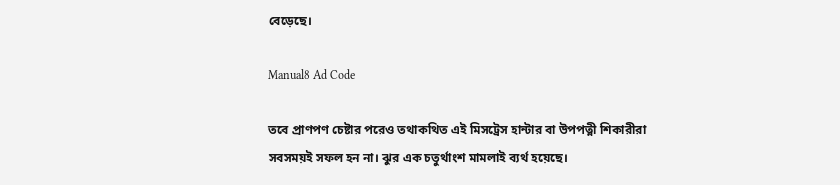বেড়েছে।

Manual8 Ad Code

তবে প্রাণপণ চেষ্টার পরেও তথাকথিত এই মিসট্রেস হান্টার বা উপপত্নী শিকারীরা সবসময়ই সফল হন না। ঝুর এক চতুর্থাংশ মামলাই ব্যর্থ হয়েছে।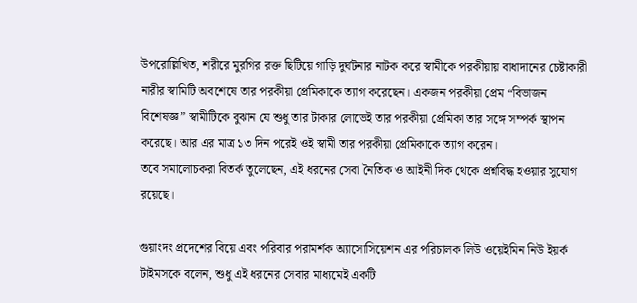উপরোল্লিখিত, শরীরে মুরগির রক্ত ছিটিয়ে গাড়ি দুর্ঘটনার নাটক করে স্বামীকে পরকীয়ায় বাধাদানের চেষ্টাকারী নারীর স্বামিটি অবশেষে তার পরকীয়া প্রেমিকাকে ত্যাগ করেছেন। একজন পরকীয়া প্রেম “বিভাজন বিশেষজ্ঞ” স্বামীটিকে বুঝান যে শুধু তার টাকার লোভেই তার পরকীয়া প্রেমিকা তার সঙ্গে সম্পর্ক স্থাপন করেছে। আর এর মাত্র ১৩ দিন পরেই ওই স্বামী তার পরকীয়া প্রেমিকাকে ত্যাগ করেন।
তবে সমালোচকরা বিতর্ক তুলেছেন, এই ধরনের সেবা নৈতিক ও আইনী দিক থেকে প্রশ্নবিদ্ধ হওয়ার সুযোগ রয়েছে।

গুয়াংদং প্রদেশের বিয়ে এবং পরিবার পরামর্শক অ্যাসোসিয়েশন এর পরিচালক লিউ ওয়েইমিন নিউ ইয়র্ক টাইমসকে বলেন, শুধু এই ধরনের সেবার মাধ্যমেই একটি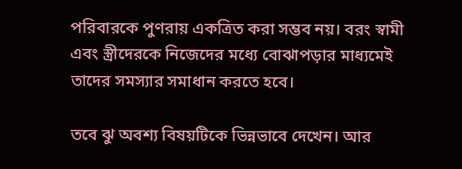পরিবারকে পুণরায় একত্রিত করা সম্ভব নয়। বরং স্বামী এবং স্ত্রীদেরকে নিজেদের মধ্যে বোঝাপড়ার মাধ্যমেই তাদের সমস্যার সমাধান করতে হবে।

তবে ঝু অবশ্য বিষয়টিকে ভিন্নভাবে দেখেন। আর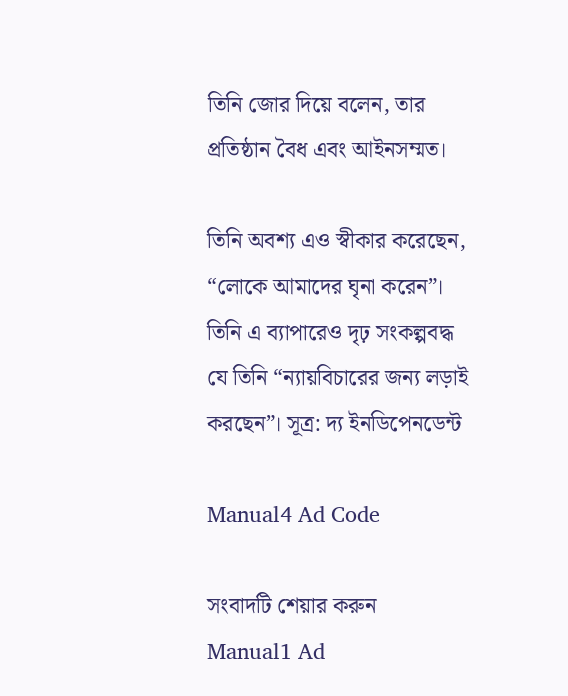তিনি জোর দিয়ে বলেন, তার প্রতিষ্ঠান বৈধ এবং আইনসম্মত।

তিনি অবশ্য এও স্বীকার করেছেন, “লোকে আমাদের ঘৃনা করেন”। তিনি এ ব্যাপারেও দৃঢ় সংকল্পবদ্ধ যে তিনি “ন্যায়বিচারের জন্য লড়াই করছেন”। সূত্র: দ্য ইনডিপেনডেন্ট

Manual4 Ad Code

সংবাদটি শেয়ার করুন
Manual1 Ad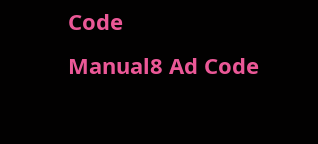Code
Manual8 Ad Code